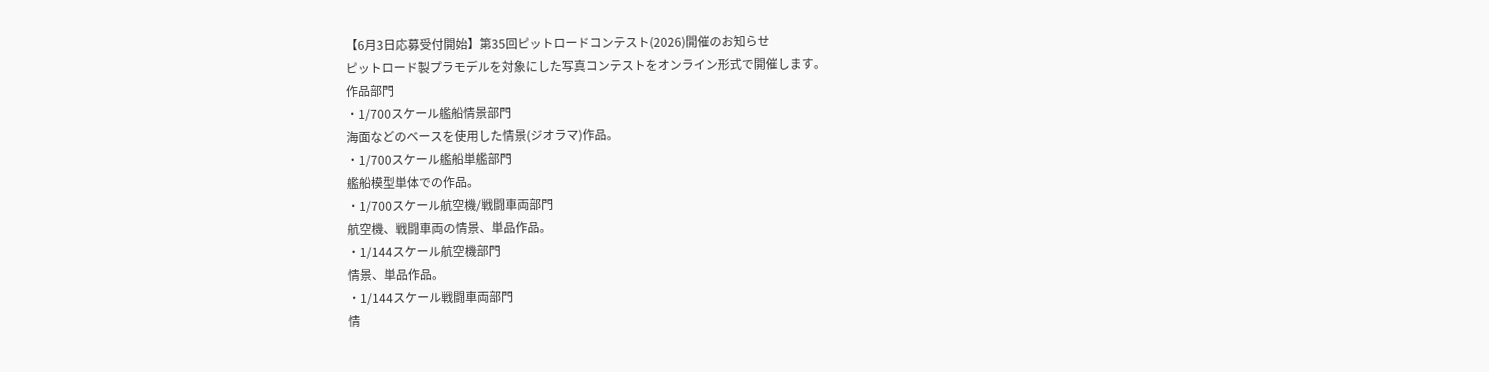【6月3日応募受付開始】第35回ピットロードコンテスト(2026)開催のお知らせ
ピットロード製プラモデルを対象にした写真コンテストをオンライン形式で開催します。
作品部門
・1/700スケール艦船情景部門
海面などのベースを使用した情景(ジオラマ)作品。
・1/700スケール艦船単艦部門
艦船模型単体での作品。
・1/700スケール航空機/戦闘車両部門
航空機、戦闘車両の情景、単品作品。
・1/144スケール航空機部門
情景、単品作品。
・1/144スケール戦闘車両部門
情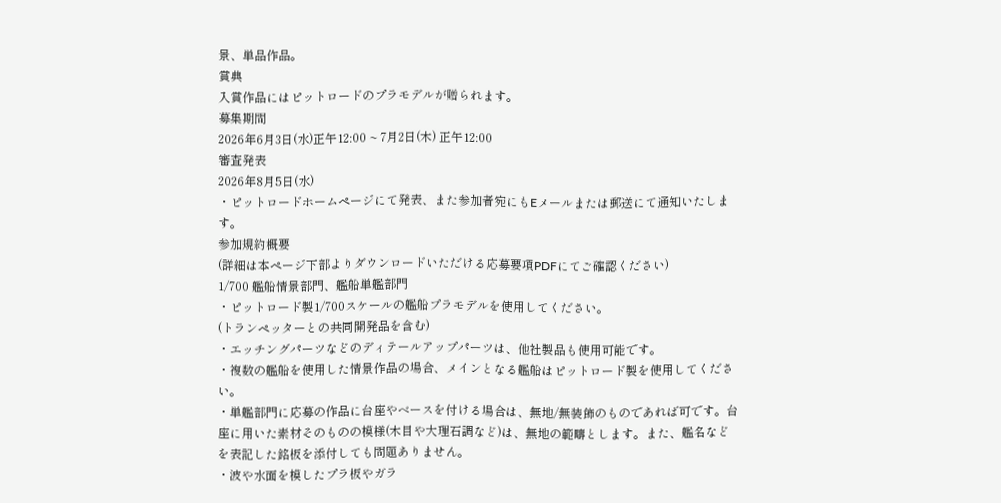景、単品作品。
賞典
入賞作品にはピットロードのプラモデルが贈られます。
募集期間
2026年6月3日(水)正午12:00 ~ 7月2日(木) 正午12:00
審査発表
2026年8月5日(水)
・ピットロードホームページにて発表、また参加者宛にもEメールまたは郵送にて通知いたします。
参加規約概要
(詳細は本ページ下部よりダウンロードいただける応募要項PDFにてご確認ください)
1/700 艦船情景部門、艦船単艦部門
・ピットロード製1/700スケールの艦船プラモデルを使用してください。
(トランペッターとの共同開発品を含む)
・エッチングパーツなどのディテールアップパーツは、他社製品も使用可能です。
・複数の艦船を使用した情景作品の場合、メインとなる艦船はピットロード製を使用してください。
・単艦部門に応募の作品に台座やベースを付ける場合は、無地/無装飾のものであれば可です。台座に用いた素材そのものの模様(木目や大理石調など)は、無地の範疇とします。また、艦名などを表記した銘板を添付しても問題ありません。
・波や水面を模したプラ板やガラ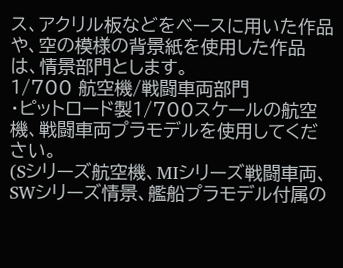ス、アクリル板などをベースに用いた作品や、空の模様の背景紙を使用した作品は、情景部門とします。
1/700 航空機/戦闘車両部門
・ピットロード製1/700スケールの航空機、戦闘車両プラモデルを使用してください。
(Sシリーズ航空機、MIシリーズ戦闘車両、SWシリーズ情景、艦船プラモデル付属の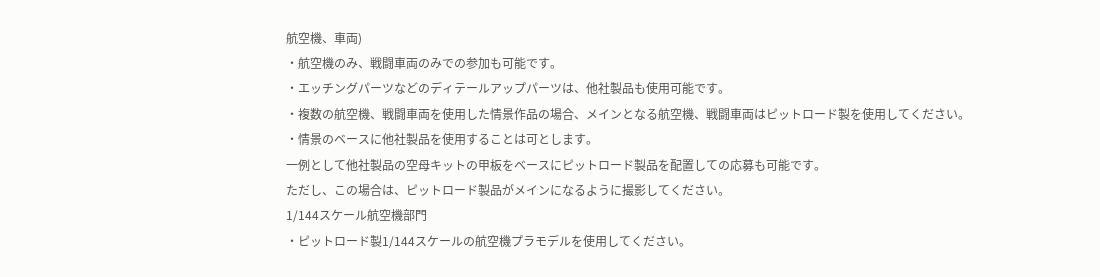航空機、車両)
・航空機のみ、戦闘車両のみでの参加も可能です。
・エッチングパーツなどのディテールアップパーツは、他社製品も使用可能です。
・複数の航空機、戦闘車両を使用した情景作品の場合、メインとなる航空機、戦闘車両はピットロード製を使用してください。
・情景のベースに他社製品を使用することは可とします。
一例として他社製品の空母キットの甲板をベースにピットロード製品を配置しての応募も可能です。
ただし、この場合は、ピットロード製品がメインになるように撮影してください。
1/144スケール航空機部門
・ピットロード製1/144スケールの航空機プラモデルを使用してください。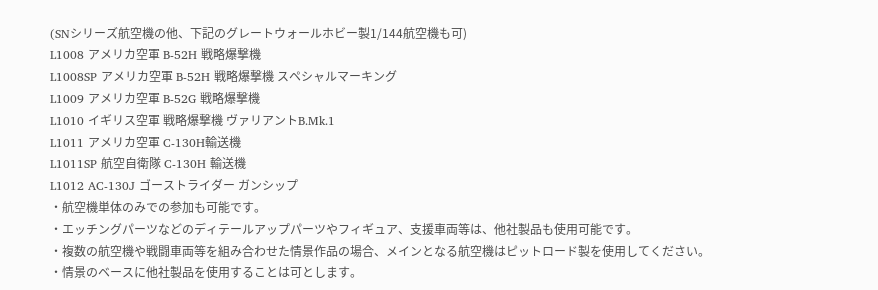(SNシリーズ航空機の他、下記のグレートウォールホビー製1/144航空機も可)
L1008 アメリカ空軍 B-52H 戦略爆撃機
L1008SP アメリカ空軍 B-52H 戦略爆撃機 スペシャルマーキング
L1009 アメリカ空軍 B-52G 戦略爆撃機
L1010 イギリス空軍 戦略爆撃機 ヴァリアントB.Mk.1
L1011 アメリカ空軍 C-130H輸送機
L1011SP 航空自衛隊 C-130H 輸送機
L1012 AC-130J ゴーストライダー ガンシップ
・航空機単体のみでの参加も可能です。
・エッチングパーツなどのディテールアップパーツやフィギュア、支援車両等は、他社製品も使用可能です。
・複数の航空機や戦闘車両等を組み合わせた情景作品の場合、メインとなる航空機はピットロード製を使用してください。
・情景のベースに他社製品を使用することは可とします。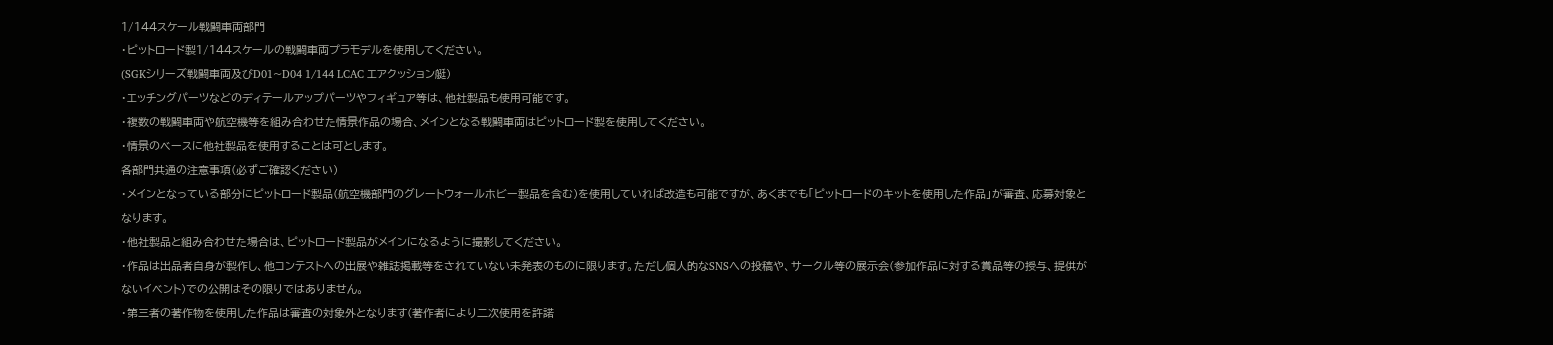1/144スケール戦闘車両部門
・ピットロード製1/144スケールの戦闘車両プラモデルを使用してください。
(SGKシリーズ戦闘車両及びD01~D04 1/144 LCAC エアクッション艇)
・エッチングパーツなどのディテールアップパーツやフィギュア等は、他社製品も使用可能です。
・複数の戦闘車両や航空機等を組み合わせた情景作品の場合、メインとなる戦闘車両はピットロード製を使用してください。
・情景のベースに他社製品を使用することは可とします。
各部門共通の注意事項(必ずご確認ください)
・メインとなっている部分にピットロード製品(航空機部門のグレートウォールホビー製品を含む)を使用していれば改造も可能ですが、あくまでも「ピットロードのキットを使用した作品」が審査、応募対象となります。
・他社製品と組み合わせた場合は、ピットロード製品がメインになるように撮影してください。
・作品は出品者自身が製作し、他コンテストへの出展や雑誌掲載等をされていない未発表のものに限ります。ただし個人的なSNSへの投稿や、サークル等の展示会(参加作品に対する賞品等の授与、提供がないイベント)での公開はその限りではありません。
・第三者の著作物を使用した作品は審査の対象外となります(著作者により二次使用を許諾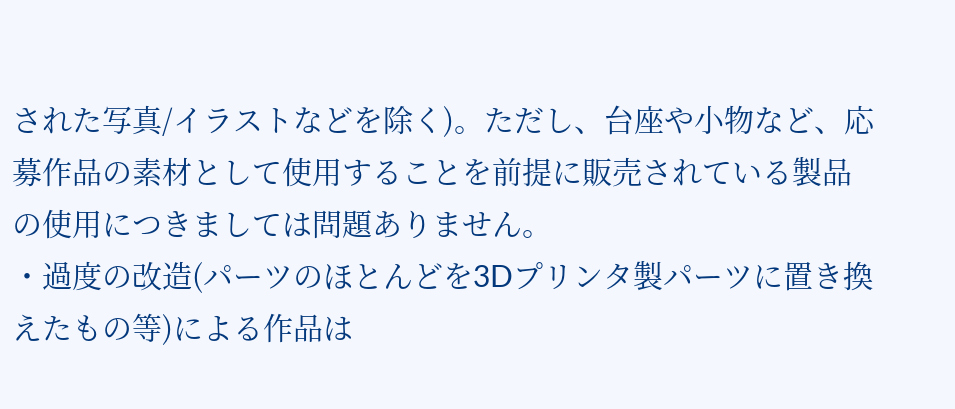された写真/イラストなどを除く)。ただし、台座や小物など、応募作品の素材として使用することを前提に販売されている製品の使用につきましては問題ありません。
・過度の改造(パーツのほとんどを3Dプリンタ製パーツに置き換えたもの等)による作品は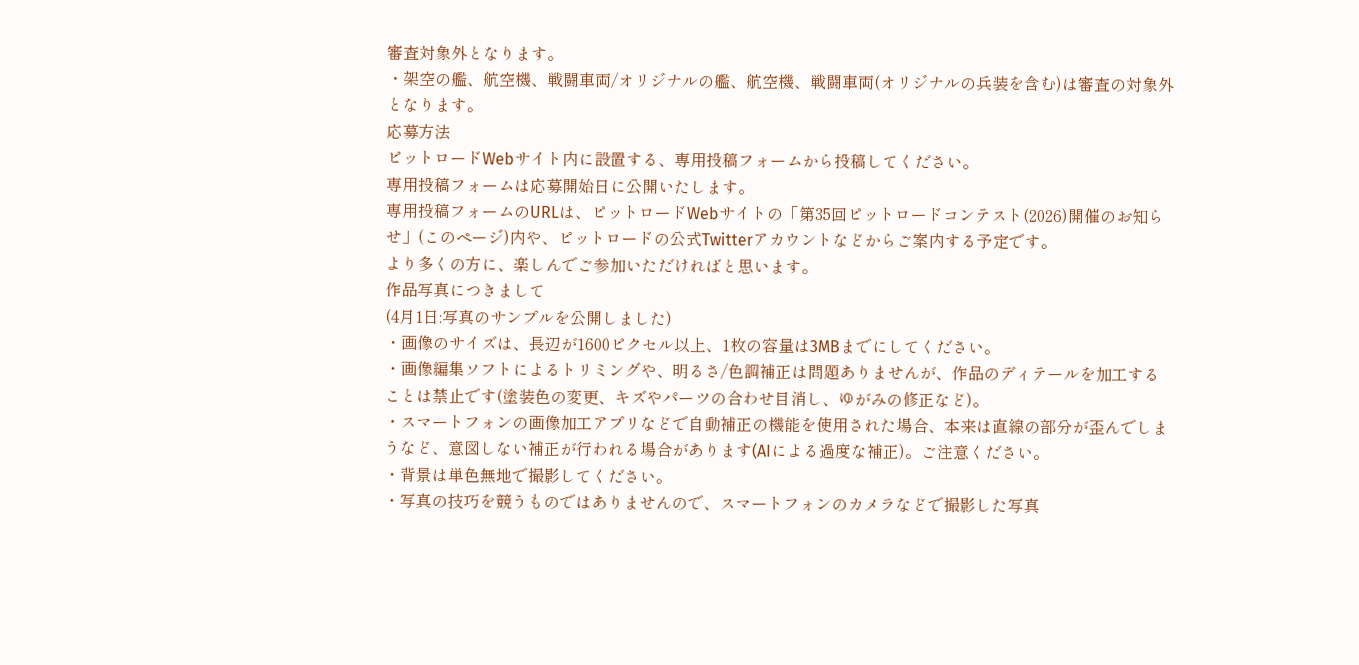審査対象外となります。
・架空の艦、航空機、戦闘車両/オリジナルの艦、航空機、戦闘車両(オリジナルの兵装を含む)は審査の対象外となります。
応募方法
ピットロードWebサイト内に設置する、専用投稿フォームから投稿してください。
専用投稿フォームは応募開始日に公開いたします。
専用投稿フォームのURLは、ピットロードWebサイトの「第35回ピットロードコンテスト(2026)開催のお知らせ」(このページ)内や、ピットロードの公式Twitterアカウントなどからご案内する予定です。
より多くの方に、楽しんでご参加いただければと思います。
作品写真につきまして
(4月1日:写真のサンプルを公開しました)
・画像のサイズは、長辺が1600ピクセル以上、1枚の容量は3MBまでにしてください。
・画像編集ソフトによるトリミングや、明るさ/色調補正は問題ありませんが、作品のディテールを加工することは禁止です(塗装色の変更、キズやパーツの合わせ目消し、ゆがみの修正など)。
・スマートフォンの画像加工アプリなどで自動補正の機能を使用された場合、本来は直線の部分が歪んでしまうなど、意図しない補正が行われる場合があります(AIによる過度な補正)。ご注意ください。
・背景は単色無地で撮影してください。
・写真の技巧を競うものではありませんので、スマートフォンのカメラなどで撮影した写真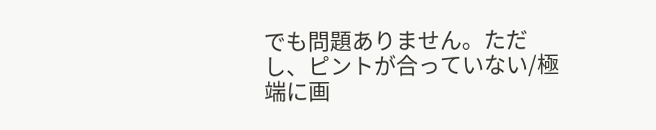でも問題ありません。ただし、ピントが合っていない/極端に画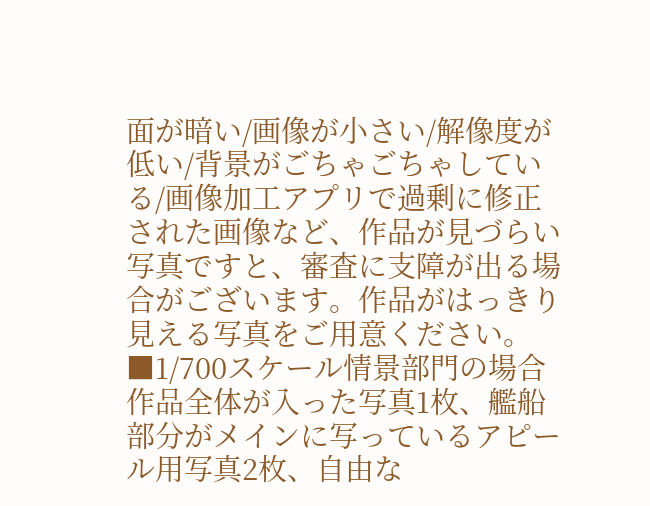面が暗い/画像が小さい/解像度が低い/背景がごちゃごちゃしている/画像加工アプリで過剰に修正された画像など、作品が見づらい写真ですと、審査に支障が出る場合がございます。作品がはっきり見える写真をご用意ください。
■1/700スケール情景部門の場合
作品全体が入った写真1枚、艦船部分がメインに写っているアピール用写真2枚、自由な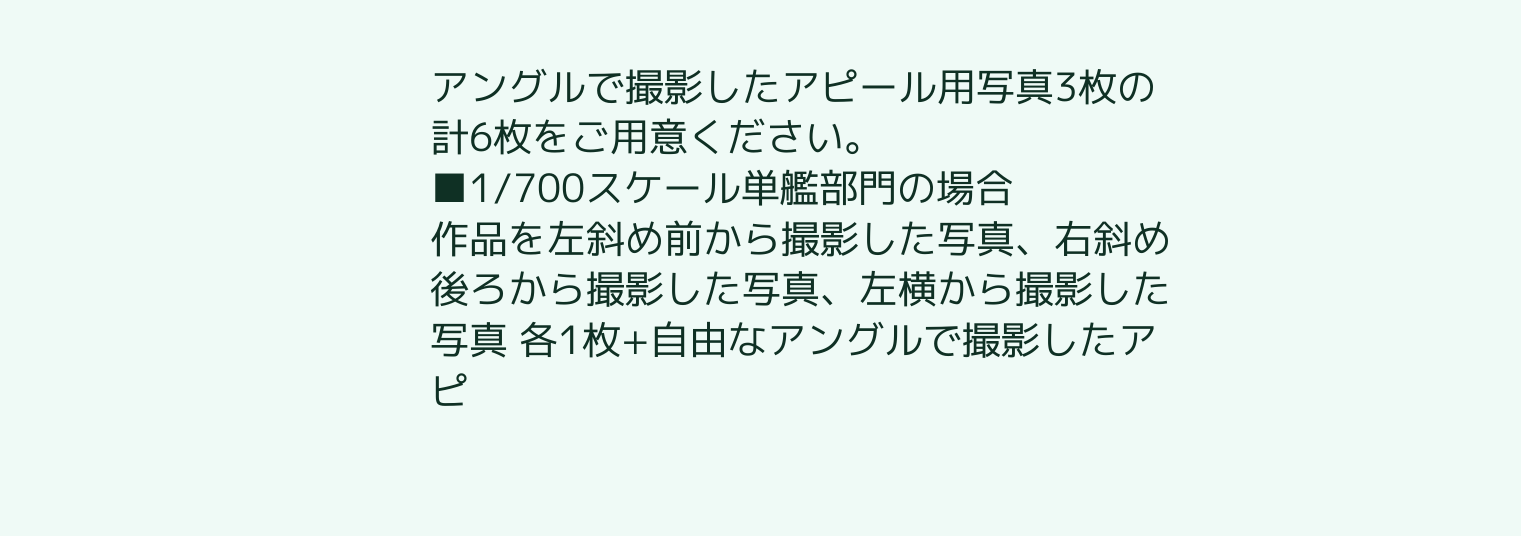アングルで撮影したアピール用写真3枚の計6枚をご用意ください。
■1/700スケール単艦部門の場合
作品を左斜め前から撮影した写真、右斜め後ろから撮影した写真、左横から撮影した写真 各1枚+自由なアングルで撮影したアピ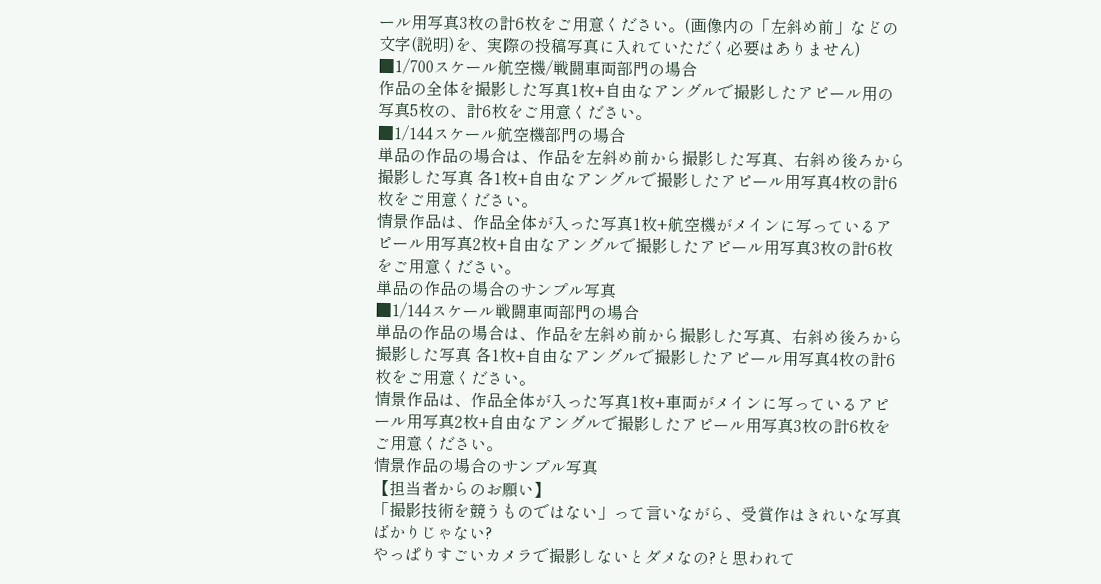ール用写真3枚の計6枚をご用意ください。(画像内の「左斜め前」などの文字(説明)を、実際の投稿写真に入れていただく必要はありません)
■1/700スケール航空機/戦闘車両部門の場合
作品の全体を撮影した写真1枚+自由なアングルで撮影したアピール用の写真5枚の、計6枚をご用意ください。
■1/144スケール航空機部門の場合
単品の作品の場合は、作品を左斜め前から撮影した写真、右斜め後ろから撮影した写真 各1枚+自由なアングルで撮影したアピール用写真4枚の計6枚をご用意ください。
情景作品は、作品全体が入った写真1枚+航空機がメインに写っているアピール用写真2枚+自由なアングルで撮影したアピール用写真3枚の計6枚をご用意ください。
単品の作品の場合のサンプル写真
■1/144スケール戦闘車両部門の場合
単品の作品の場合は、作品を左斜め前から撮影した写真、右斜め後ろから撮影した写真 各1枚+自由なアングルで撮影したアピール用写真4枚の計6枚をご用意ください。
情景作品は、作品全体が入った写真1枚+車両がメインに写っているアピール用写真2枚+自由なアングルで撮影したアピール用写真3枚の計6枚をご用意ください。
情景作品の場合のサンプル写真
【担当者からのお願い】
「撮影技術を競うものではない」って言いながら、受賞作はきれいな写真ばかりじゃない?
やっぱりすごいカメラで撮影しないとダメなの?と思われて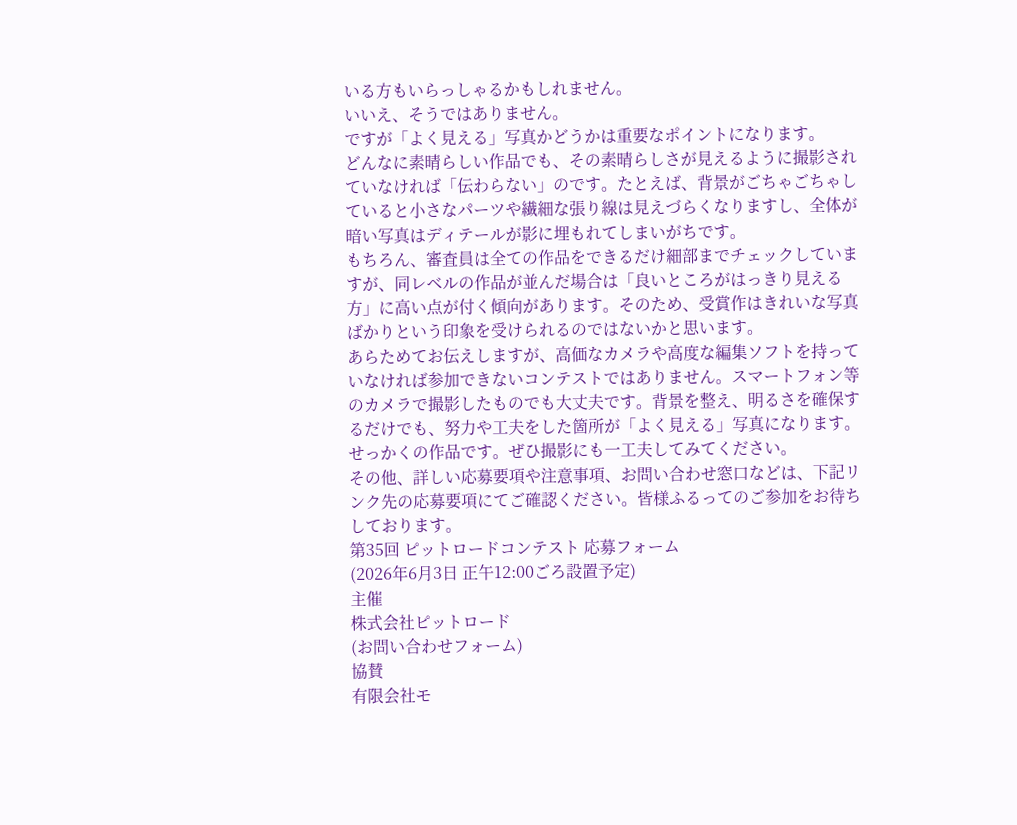いる方もいらっしゃるかもしれません。
いいえ、そうではありません。
ですが「よく見える」写真かどうかは重要なポイントになります。
どんなに素晴らしい作品でも、その素晴らしさが見えるように撮影されていなければ「伝わらない」のです。たとえば、背景がごちゃごちゃしていると小さなパーツや繊細な張り線は見えづらくなりますし、全体が暗い写真はディテールが影に埋もれてしまいがちです。
もちろん、審査員は全ての作品をできるだけ細部までチェックしていますが、同レベルの作品が並んだ場合は「良いところがはっきり見える方」に高い点が付く傾向があります。そのため、受賞作はきれいな写真ばかりという印象を受けられるのではないかと思います。
あらためてお伝えしますが、高価なカメラや高度な編集ソフトを持っていなければ参加できないコンテストではありません。スマートフォン等のカメラで撮影したものでも大丈夫です。背景を整え、明るさを確保するだけでも、努力や工夫をした箇所が「よく見える」写真になります。
せっかくの作品です。ぜひ撮影にも一工夫してみてください。
その他、詳しい応募要項や注意事項、お問い合わせ窓口などは、下記リンク先の応募要項にてご確認ください。皆様ふるってのご参加をお待ちしております。
第35回 ピットロードコンテスト 応募フォーム
(2026年6月3日 正午12:00ごろ設置予定)
主催
株式会社ピットロード
(お問い合わせフォーム)
協賛
有限会社モ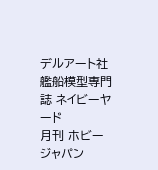デルアート社
艦船模型専門誌 ネイビーヤード
月刊 ホビージャパン